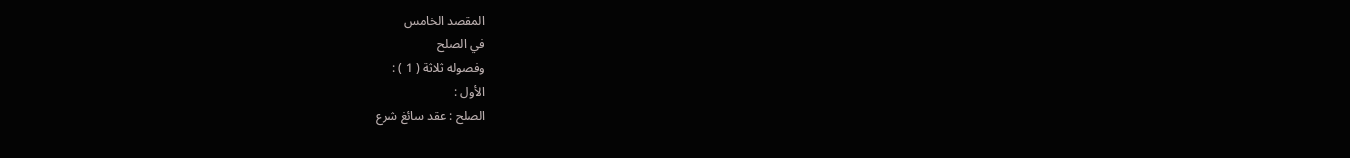المقصد الخامس
في الصلح
وفصوله ثلاثة ( 1 ) :
الأول :
الصلح : عقد سائغ شرع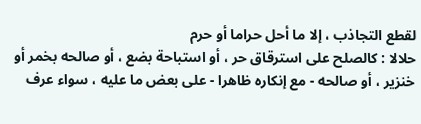لقطع التجاذب ، إلا ما أحل حراما أو حرم
حلالا : كالصلح على استرقاق حر ، أو استباحة بضع ، أو صالحه بخمر أو
خنزير ، أو صالحه - مع إنكاره ظاهرا - على بعض ما عليه ، سواء عرف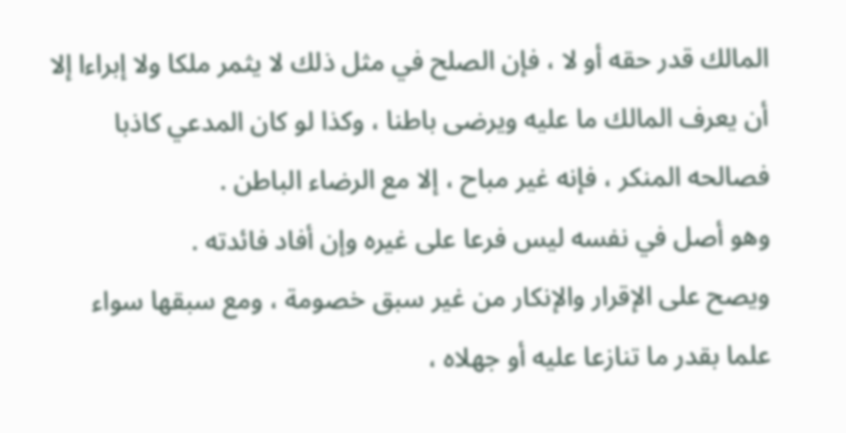المالك قدر حقه أو لا ، فإن الصلح في مثل ذلك لا يثمر ملكا ولا إبراءا إلا
أن يعرف المالك ما عليه ويرضى باطنا ، وكذا لو كان المدعي كاذبا
فصالحه المنكر ، فإنه غير مباح ، إلا مع الرضاء الباطن .
وهو أصل في نفسه ليس فرعا على غيره وإن أفاد فائدته .
ويصح على الإقرار والإنكار من غير سبق خصومة ، ومع سبقها سواء
علما بقدر ما تنازعا عليه أو جهلاه ،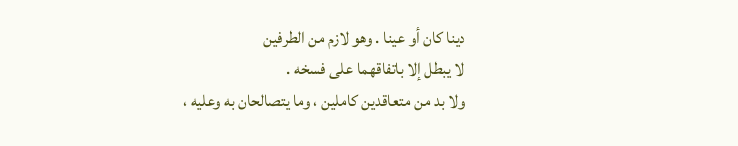دينا كان أو عينا . وهو لازم من الطرفين
لا يبطل إلا باتفاقهما على فسخه .
ولا بد من متعاقدين كاملين ، وما يتصالحان به وعليه ،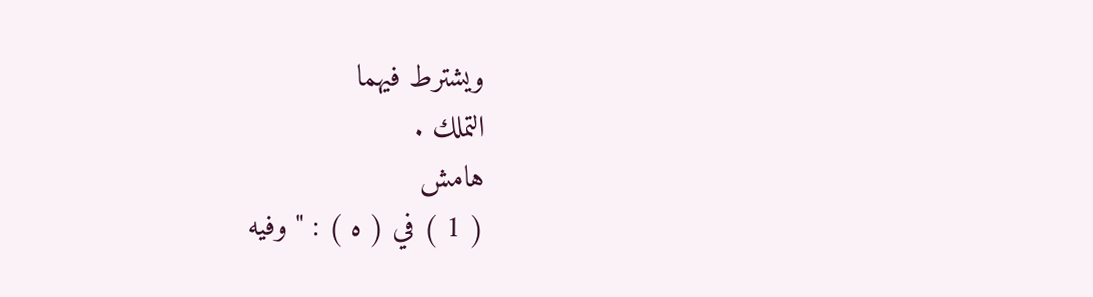ويشترط فيهما
التملك .
هامش
( 1 ) في ( ه ) : " وفيه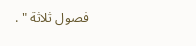فصول ثلاثة " .